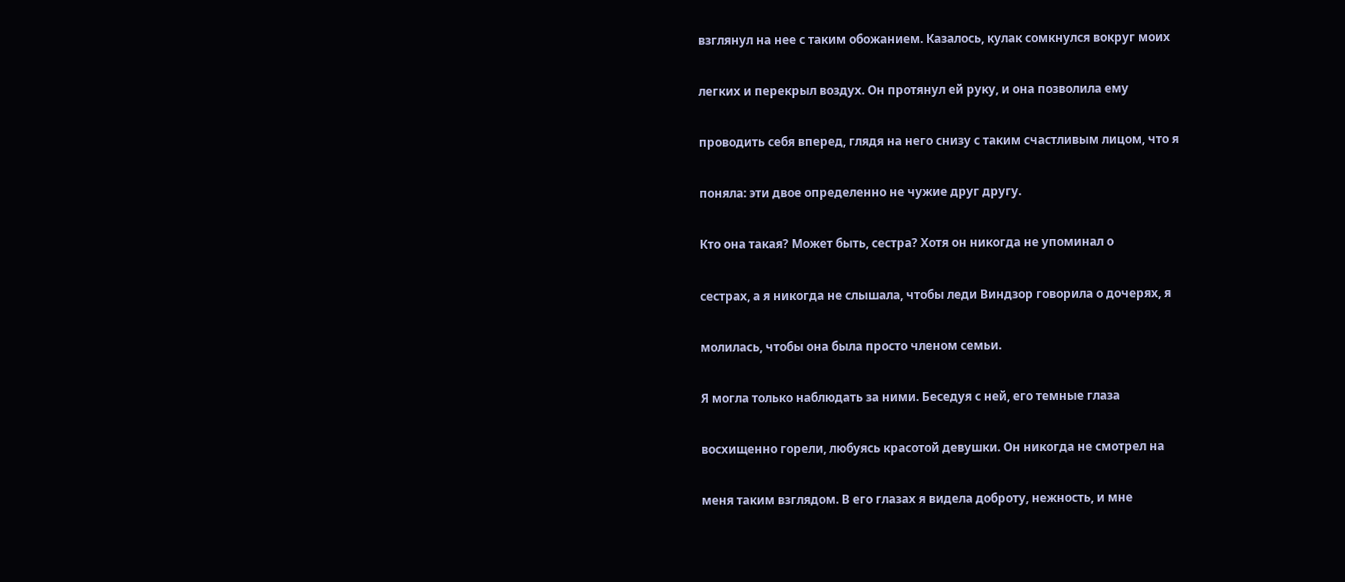взглянул на нее с таким обожанием. Казалось, кулак сомкнулся вокруг моих

легких и перекрыл воздух. Он протянул ей руку, и она позволила ему

проводить себя вперед, глядя на него снизу с таким счастливым лицом, что я

поняла: эти двое определенно не чужие друг другу.

Кто она такая? Может быть, сестра? Хотя он никогда не упоминал о

сестрах, а я никогда не слышала, чтобы леди Виндзор говорила о дочерях, я

молилась, чтобы она была просто членом семьи.

Я могла только наблюдать за ними. Беседуя с ней, его темные глаза

восхищенно горели, любуясь красотой девушки. Он никогда не смотрел на

меня таким взглядом. В его глазах я видела доброту, нежность, и мне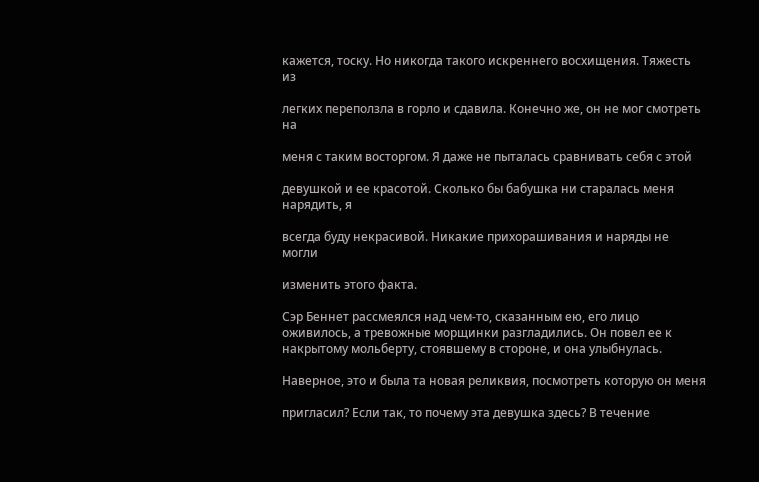кажется, тоску. Но никогда такого искреннего восхищения. Тяжесть из

легких переползла в горло и сдавила. Конечно же, он не мог смотреть на

меня с таким восторгом. Я даже не пыталась сравнивать себя с этой

девушкой и ее красотой. Сколько бы бабушка ни старалась меня нарядить, я

всегда буду некрасивой. Никакие прихорашивания и наряды не могли

изменить этого факта.

Сэр Беннет рассмеялся над чем-то, сказанным ею, его лицо оживилось, а тревожные морщинки разгладились. Он повел ее к накрытому мольберту, стоявшему в стороне, и она улыбнулась.

Наверное, это и была та новая реликвия, посмотреть которую он меня

пригласил? Если так, то почему эта девушка здесь? В течение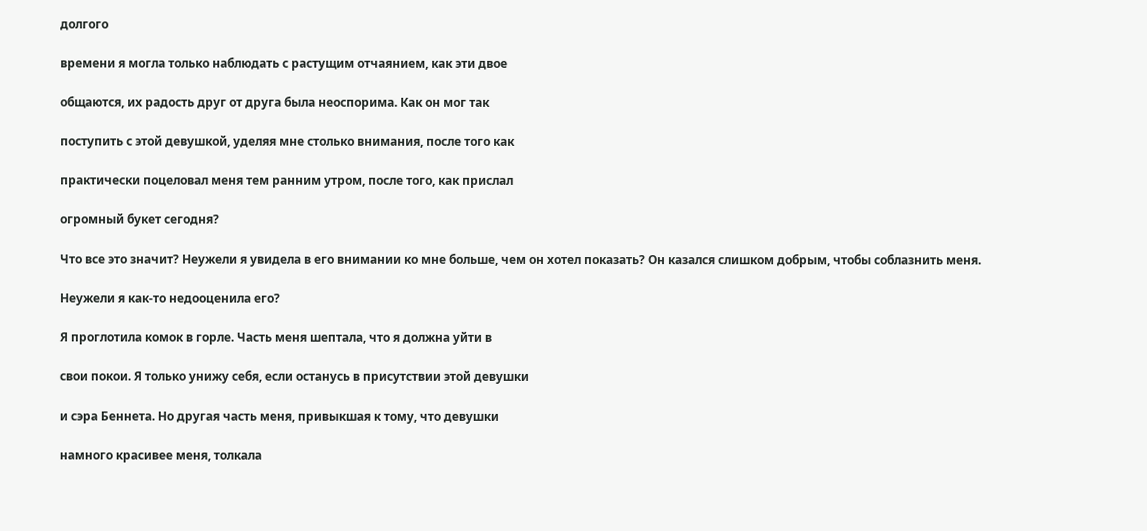долгого

времени я могла только наблюдать с растущим отчаянием, как эти двое

общаются, их радость друг от друга была неоспорима. Как он мог так

поступить с этой девушкой, уделяя мне столько внимания, после того как

практически поцеловал меня тем ранним утром, после того, как прислал

огромный букет сегодня?

Что все это значит? Неужели я увидела в его внимании ко мне больше, чем он хотел показать? Он казался слишком добрым, чтобы соблазнить меня.

Неужели я как-то недооценила его?

Я проглотила комок в горле. Часть меня шептала, что я должна уйти в

свои покои. Я только унижу себя, если останусь в присутствии этой девушки

и сэра Беннета. Но другая часть меня, привыкшая к тому, что девушки

намного красивее меня, толкала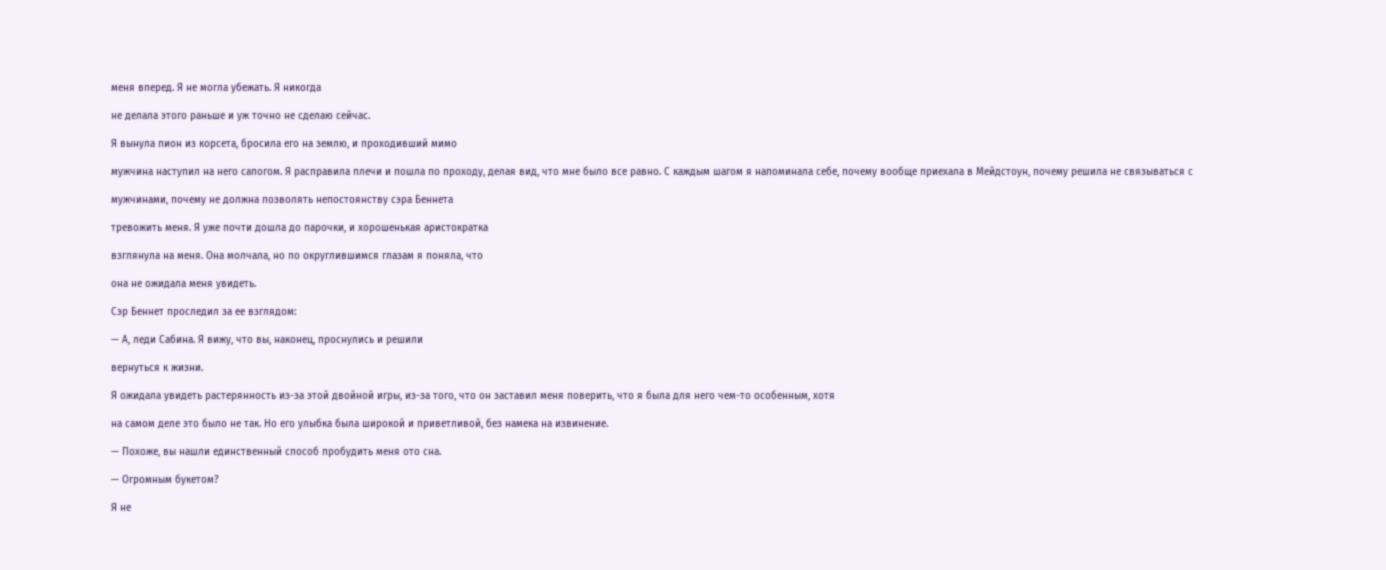меня вперед. Я не могла убежать. Я никогда

не делала этого раньше и уж точно не сделаю сейчас.

Я вынула пион из корсета, бросила его на землю, и проходивший мимо

мужчина наступил на него сапогом. Я расправила плечи и пошла по проходу, делая вид, что мне было все равно. С каждым шагом я напоминала себе, почему вообще приехала в Мейдстоун, почему решила не связываться с

мужчинами, почему не должна позволять непостоянству сэра Беннета

тревожить меня. Я уже почти дошла до парочки, и хорошенькая аристократка

взглянула на меня. Она молчала, но по округлившимся глазам я поняла, что

она не ожидала меня увидеть.

Сэр Беннет проследил за ее взглядом:

— А, леди Сабина. Я вижу, что вы, наконец, проснулись и решили

вернуться к жизни.

Я ожидала увидеть растерянность из-за этой двойной игры, из-за того, что он заставил меня поверить, что я была для него чем-то особенным, хотя

на самом деле это было не так. Но его улыбка была широкой и приветливой, без намека на извинение.

— Похоже, вы нашли единственный способ пробудить меня ото сна.

— Огромным букетом?

Я не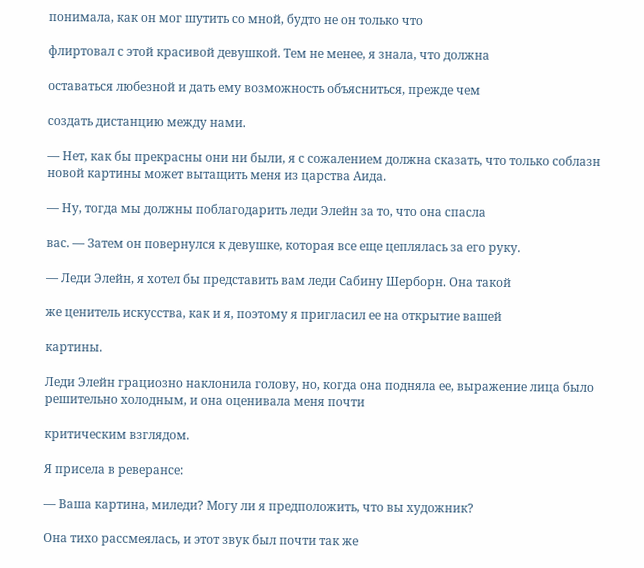понимала, как он мог шутить со мной, будто не он только что

флиртовал с этой красивой девушкой. Тем не менее, я знала, что должна

оставаться любезной и дать ему возможность объясниться, прежде чем

создать дистанцию между нами.

— Нет, как бы прекрасны они ни были, я с сожалением должна сказать, что только соблазн новой картины может вытащить меня из царства Аида.

— Ну, тогда мы должны поблагодарить леди Элейн за то, что она спасла

вас. — Затем он повернулся к девушке, которая все еще цеплялась за его руку.

— Леди Элейн, я хотел бы представить вам леди Сабину Шерборн. Она такой

же ценитель искусства, как и я, поэтому я пригласил ее на открытие вашей

картины.

Леди Элейн грациозно наклонила голову, но, когда она подняла ее, выражение лица было решительно холодным, и она оценивала меня почти

критическим взглядом.

Я присела в реверансе:

— Ваша картина, миледи? Могу ли я предположить, что вы художник?

Она тихо рассмеялась, и этот звук был почти так же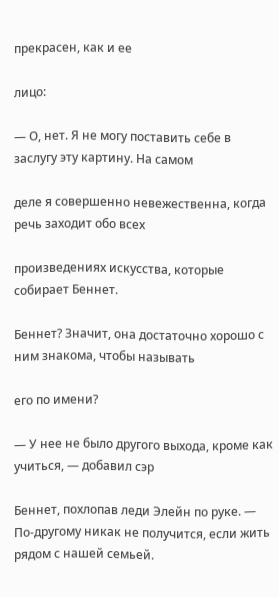прекрасен, как и ее

лицо:

— О, нет. Я не могу поставить себе в заслугу эту картину. На самом

деле я совершенно невежественна, когда речь заходит обо всех

произведениях искусства, которые собирает Беннет.

Беннет? Значит, она достаточно хорошо с ним знакома, чтобы называть

его по имени?

— У нее не было другого выхода, кроме как учиться, — добавил сэр

Беннет, похлопав леди Элейн по руке. — По-другому никак не получится, если жить рядом с нашей семьей.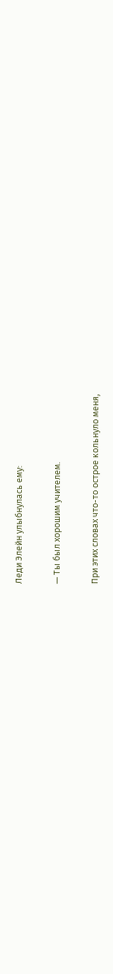Леди Элейн улыбнулась ему:

— Ты был хорошим учителем.

При этих словах что-то острое кольнуло меня,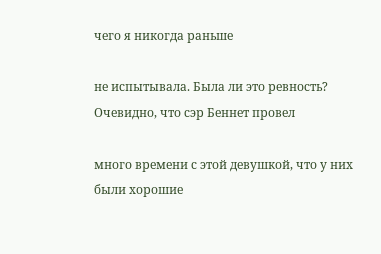чего я никогда раньше

не испытывала. Была ли это ревность? Очевидно, что сэр Беннет провел

много времени с этой девушкой, что у них были хорошие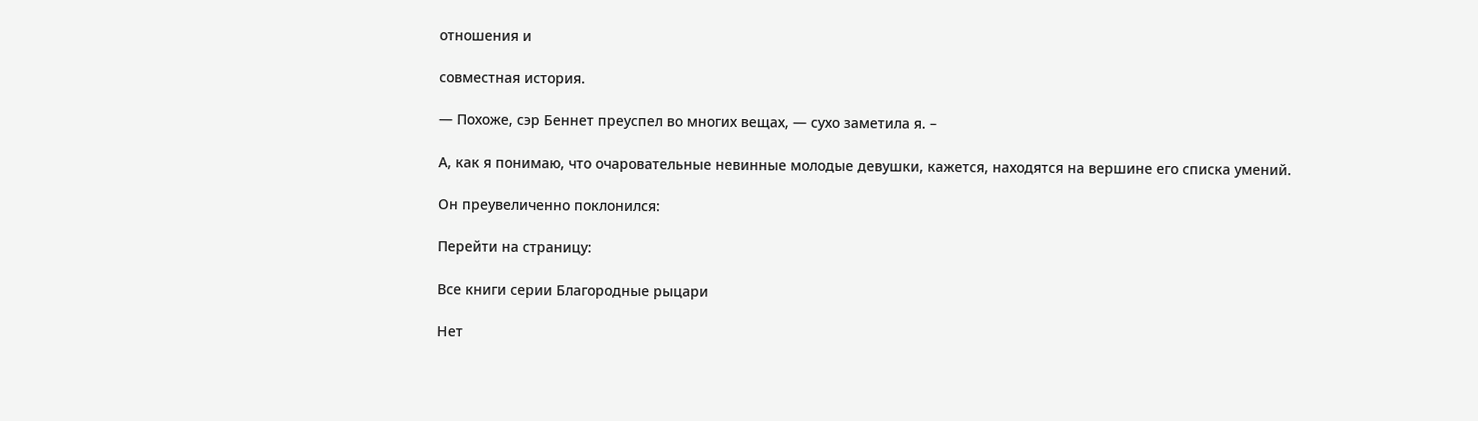отношения и

совместная история.

— Похоже, сэр Беннет преуспел во многих вещах, — сухо заметила я. –

А, как я понимаю, что очаровательные невинные молодые девушки, кажется, находятся на вершине его списка умений.

Он преувеличенно поклонился:

Перейти на страницу:

Все книги серии Благородные рыцари

Нет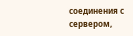соединения с сервером,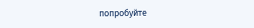попробуйте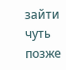зайти чуть позже